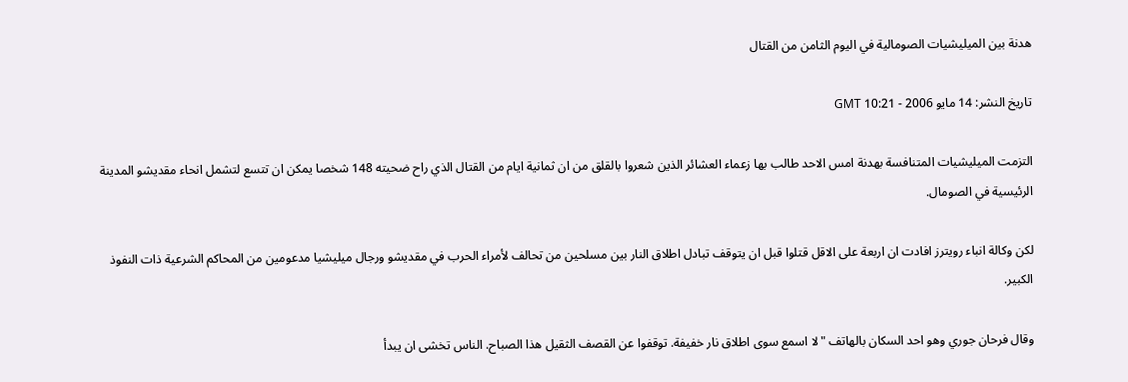هدنة بين الميليشيات الصومالية في اليوم الثامن من القتال

تاريخ النشر: 14 مايو 2006 - 10:21 GMT

التزمت الميليشيات المتنافسة بهدنة امس الاحد طالب بها زعماء العشائر الذين شعروا بالقلق من ان ثمانية ايام من القتال الذي راح ضحيته 148 شخصا يمكن ان تتسع لتشمل انحاء مقديشو المدينة الرئيسية في الصومال.

لكن وكالة انباء رويترز افادت ان اربعة على الاقل قتلوا قبل ان يتوقف تبادل اطلاق النار بين مسلحين من تحالف لأمراء الحرب في مقديشو ورجال ميليشيا مدعومين من المحاكم الشرعية ذات النفوذ الكبير.

وقال فرحان جوري وهو احد السكان بالهاتف "لا اسمع سوى اطلاق نار خفيفة. توقفوا عن القصف الثقيل هذا الصباح. الناس تخشى ان يبدأ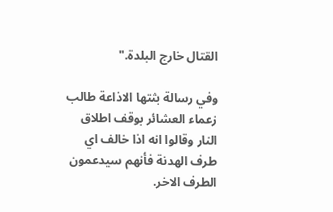القتال خارج البلدة."

وفي رسالة بثتها الاذاعة طالب زعماء العشائر بوقف اطلاق النار وقالوا انه اذا خالف اي طرف الهدنة فأنهم سيدعمون الطرف الاخر.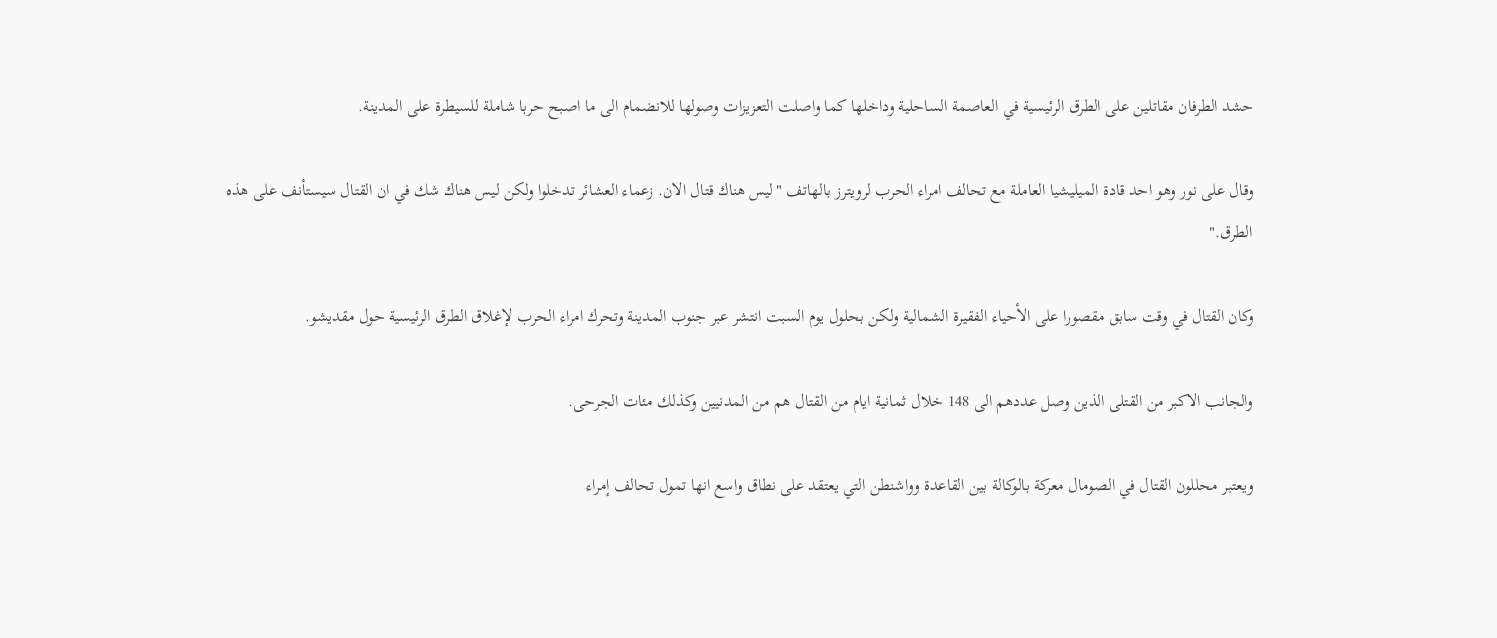حشد الطرفان مقاتلين على الطرق الرئيسية في العاصمة الساحلية وداخلها كما واصلت التعزيزات وصولها للانضمام الى ما اصبح حربا شاملة للسيطرة على المدينة.

وقال على نور وهو احد قادة الميليشيا العاملة مع تحالف امراء الحرب لرويترز بالهاتف "ليس هناك قتال الان. زعماء العشائر تدخلوا ولكن ليس هناك شك في ان القتال سيستأنف على هذه الطرق."

وكان القتال في وقت سابق مقصورا على الأحياء الفقيرة الشمالية ولكن بحلول يوم السبت انتشر عبر جنوب المدينة وتحرك امراء الحرب لإغلاق الطرق الرئيسية حول مقديشو.

والجانب الاكبر من القتلى الذين وصل عددهم الى 148 خلال ثمانية ايام من القتال هم من المدنيين وكذلك مئات الجرحى.

ويعتبر محللون القتال في الصومال معركة بالوكالة بين القاعدة وواشنطن التي يعتقد على نطاق واسع انها تمول تحالف إمراء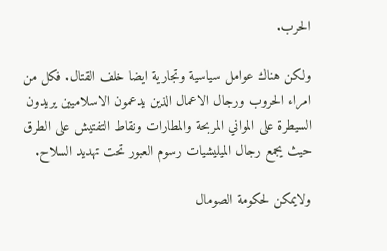الحرب.

ولكن هناك عوامل سياسية وتجارية ايضا خلف القتال. فكل من امراء الحروب ورجال الاعمال الذين يدعمون الاسلاميين يريدون السيطرة على المواني المربحة والمطارات ونقاط التفتيش على الطرق حيث يجمع رجال الميليشيات رسوم العبور تحت تهديد السلاح.

ولايمكن لحكومة الصومال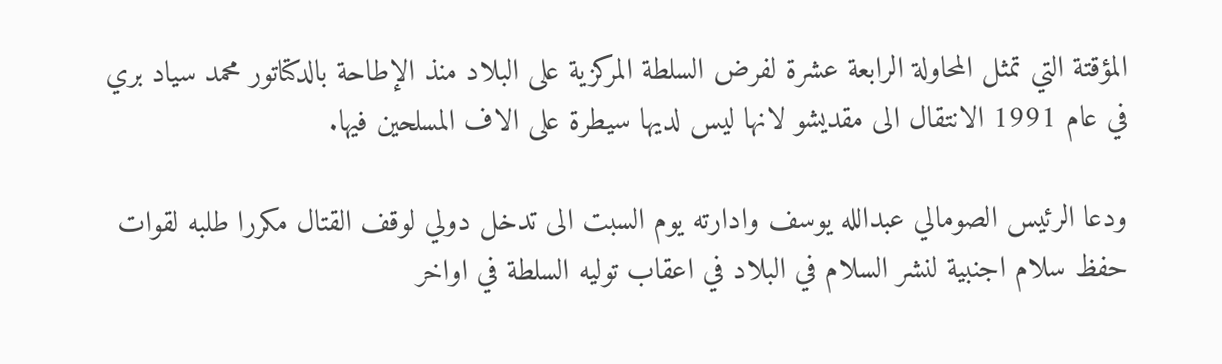المؤقتة التي تمثل المحاولة الرابعة عشرة لفرض السلطة المركزية على البلاد منذ الإطاحة بالدكتاتور محمد سياد بري في عام 1991 الانتقال الى مقديشو لانها ليس لديها سيطرة على الاف المسلحين فيها.

ودعا الرئيس الصومالي عبدالله يوسف وادارته يوم السبت الى تدخل دولي لوقف القتال مكررا طلبه لقوات حفظ سلام اجنبية لنشر السلام في البلاد في اعقاب توليه السلطة في اواخر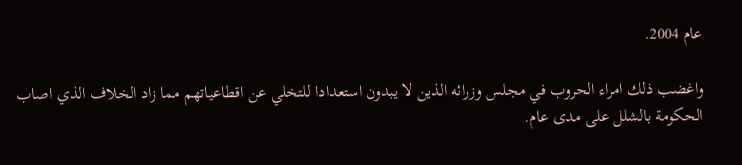عام 2004.

واغضب ذلك امراء الحروب في مجلس وزرائه الذين لا يبدون استعدادا للتخلي عن اقطاعياتهم مما زاد الخلاف الذي اصاب الحكومة بالشلل على مدى عام.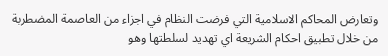وتعارض المحاكم الاسلامية التي فرضت النظام في اجزاء من العاصمة المضطربة من خلال تطبيق احكام الشريعة اي تهديد لسلطتها وهو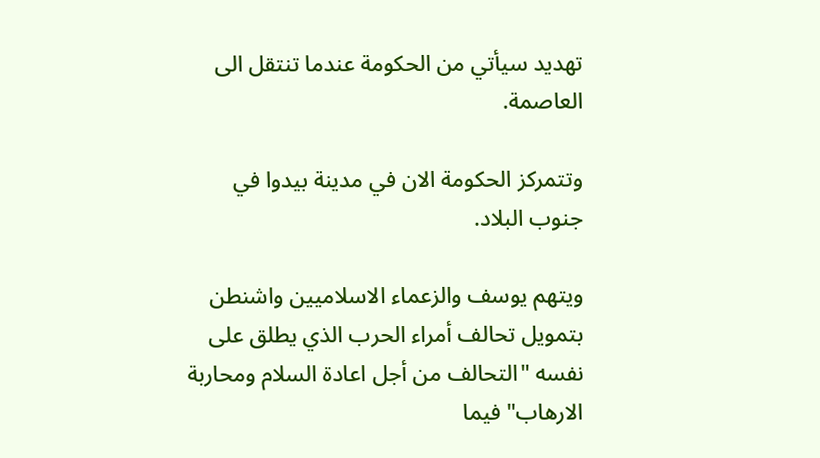تهديد سيأتي من الحكومة عندما تنتقل الى العاصمة.

وتتمركز الحكومة الان في مدينة بيدوا في جنوب البلاد.

ويتهم يوسف والزعماء الاسلاميين واشنطن بتمويل تحالف أمراء الحرب الذي يطلق على نفسه "التحالف من أجل اعادة السلام ومحاربة الارهاب" فيما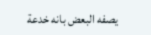يصفه البعض بانه خدعة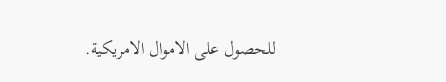للحصول على الاموال الامريكية.